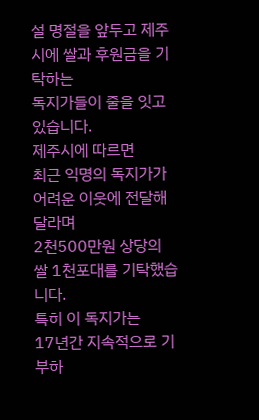설 명절을 앞두고 제주시에 쌀과 후원금을 기탁하는
독지가들이 줄을 잇고 있습니다.
제주시에 따르면
최근 익명의 독지가가
어려운 이웃에 전달해 달라며
2천500만원 상당의 쌀 1천포대를 기탁했습니다.
특히 이 독지가는
17년간 지속적으로 기부하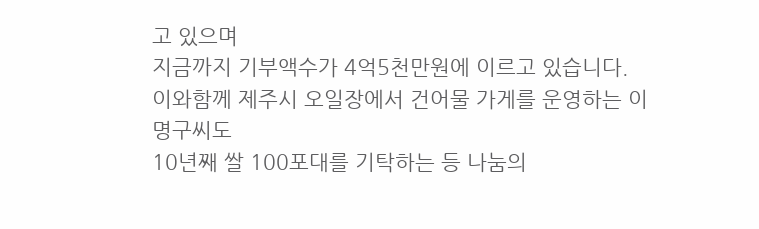고 있으며
지금까지 기부액수가 4억5천만원에 이르고 있습니다.
이와함께 제주시 오일장에서 건어물 가게를 운영하는 이명구씨도
10년째 쌀 100포대를 기탁하는 등 나눔의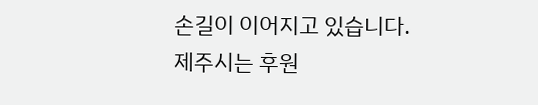손길이 이어지고 있습니다.
제주시는 후원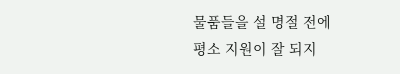물품들을 설 명절 전에
평소 지원이 잘 되지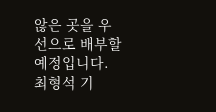않은 곳을 우선으로 배부할 예정입니다.
최형석 기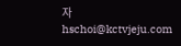자
hschoi@kctvjeju.com